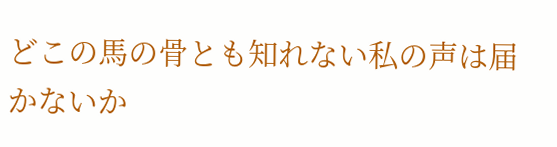どこの馬の骨とも知れない私の声は届かないか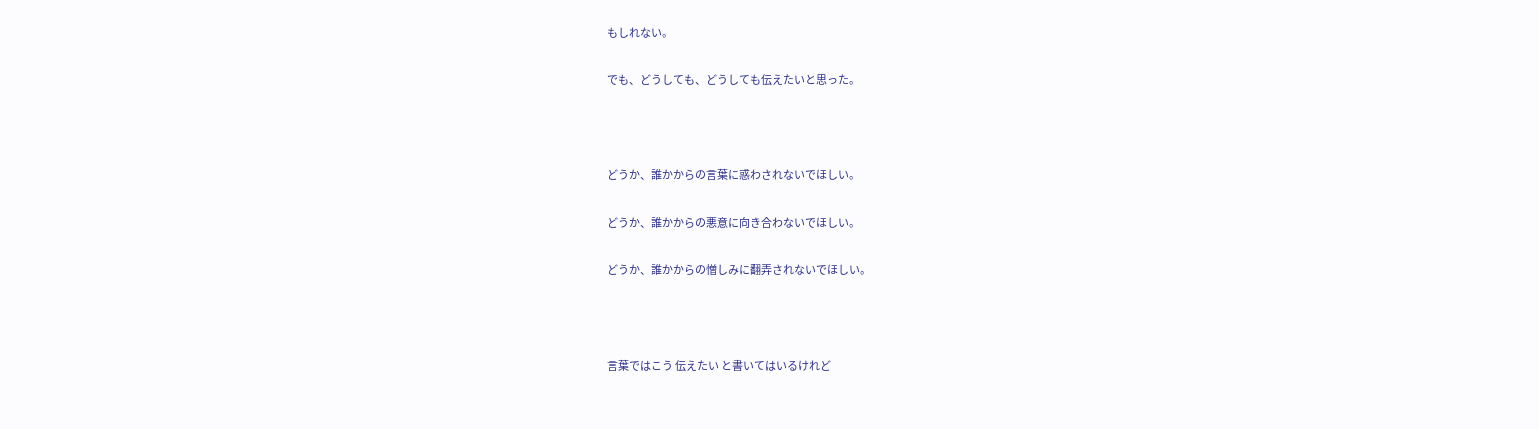もしれない。

でも、どうしても、どうしても伝えたいと思った。



どうか、誰かからの言葉に惑わされないでほしい。

どうか、誰かからの悪意に向き合わないでほしい。

どうか、誰かからの憎しみに翻弄されないでほしい。



言葉ではこう 伝えたい と書いてはいるけれど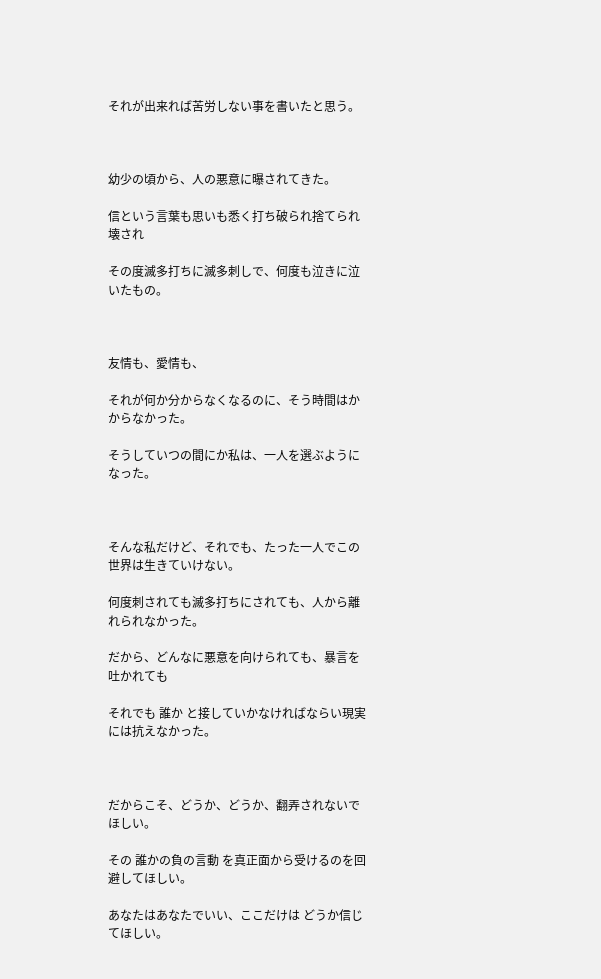それが出来れば苦労しない事を書いたと思う。



幼少の頃から、人の悪意に曝されてきた。

信という言葉も思いも悉く打ち破られ捨てられ壊され

その度滅多打ちに滅多刺しで、何度も泣きに泣いたもの。



友情も、愛情も、

それが何か分からなくなるのに、そう時間はかからなかった。

そうしていつの間にか私は、一人を選ぶようになった。



そんな私だけど、それでも、たった一人でこの世界は生きていけない。

何度刺されても滅多打ちにされても、人から離れられなかった。

だから、どんなに悪意を向けられても、暴言を吐かれても

それでも 誰か と接していかなければならい現実には抗えなかった。



だからこそ、どうか、どうか、翻弄されないでほしい。

その 誰かの負の言動 を真正面から受けるのを回避してほしい。

あなたはあなたでいい、ここだけは どうか信じてほしい。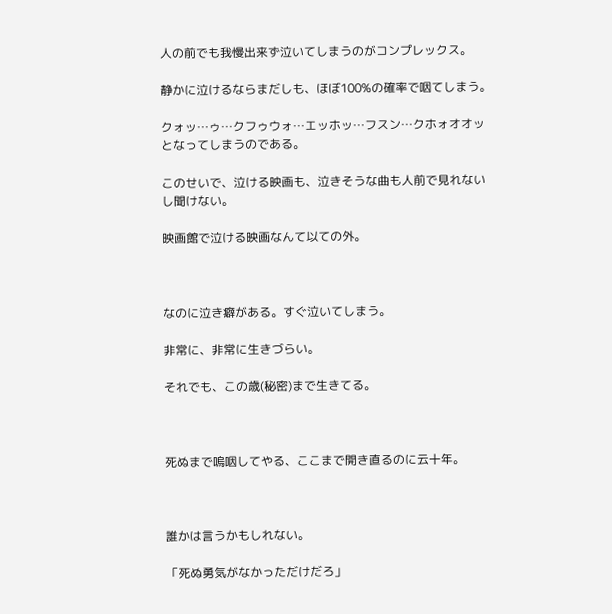人の前でも我慢出来ず泣いてしまうのがコンプレックス。

静かに泣けるならまだしも、ほぼ100%の確率で咽てしまう。

クォッ…ゥ…クフゥウォ…エッホッ…フスン…クホォオオッとなってしまうのである。

このせいで、泣ける映画も、泣きそうな曲も人前で見れないし聞けない。

映画館で泣ける映画なんて以ての外。



なのに泣き癖がある。すぐ泣いてしまう。

非常に、非常に生きづらい。

それでも、この歳(秘密)まで生きてる。



死ぬまで嗚咽してやる、ここまで開き直るのに云十年。



誰かは言うかもしれない。

「死ぬ勇気がなかっただけだろ」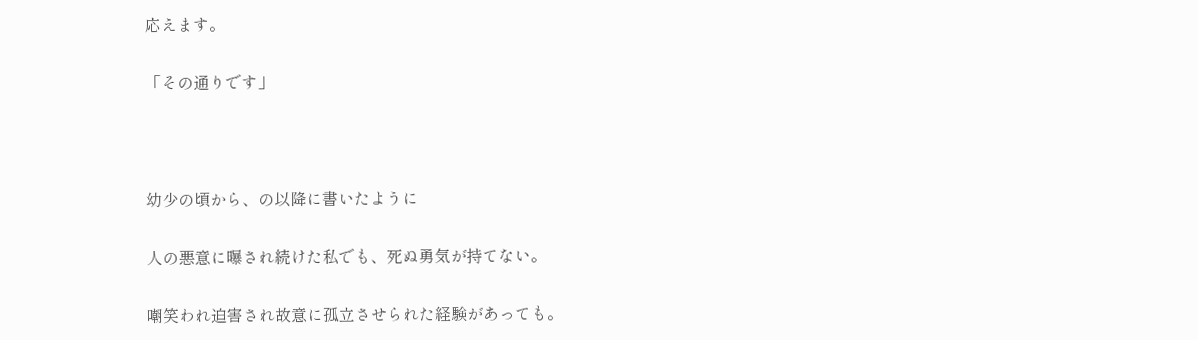応えます。

「その通りです」



幼少の頃から、の以降に書いたように

人の悪意に曝され続けた私でも、死ぬ勇気が持てない。

嘲笑われ迫害され故意に孤立させられた経験があっても。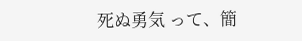死ぬ勇気 って、簡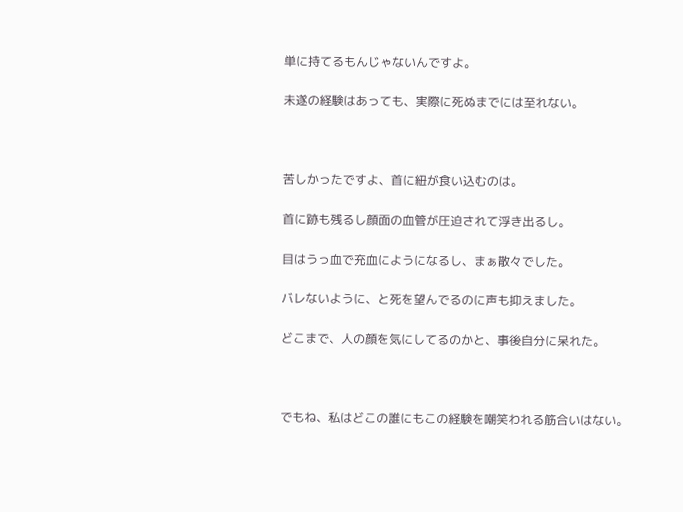単に持てるもんじゃないんですよ。

未遂の経験はあっても、実際に死ぬまでには至れない。



苦しかったですよ、首に紐が食い込むのは。

首に跡も残るし顔面の血管が圧迫されて浮き出るし。

目はうっ血で充血にようになるし、まぁ散々でした。

バレないように、と死を望んでるのに声も抑えました。

どこまで、人の顔を気にしてるのかと、事後自分に呆れた。



でもね、私はどこの誰にもこの経験を嘲笑われる筋合いはない。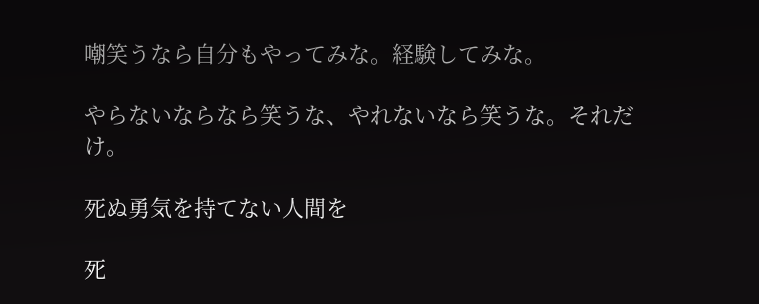嘲笑うなら自分もやってみな。経験してみな。

やらないならなら笑うな、やれないなら笑うな。それだけ。

死ぬ勇気を持てない人間を

死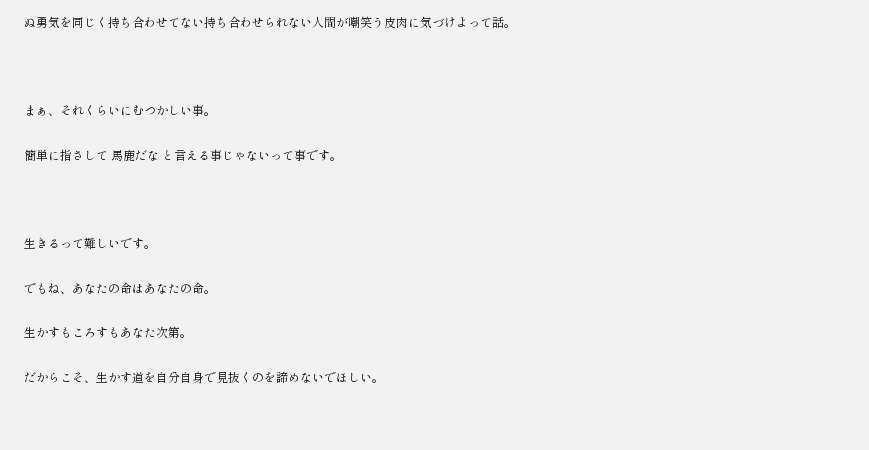ぬ勇気を同じく持ち合わせてない持ち合わせられない人間が嘲笑う皮肉に気づけよって話。



まぁ、それくらいにむつかしい事。

簡単に指さして 馬鹿だな と言える事じゃないって事です。



生きるって難しいです。

でもね、あなたの命はあなたの命。

生かすもころすもあなた次第。

だからこそ、生かす道を自分自身で見抜くのを諦めないでほしい。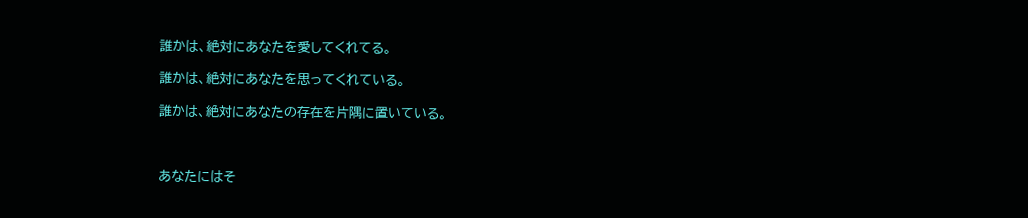誰かは、絶対にあなたを愛してくれてる。

誰かは、絶対にあなたを思ってくれている。

誰かは、絶対にあなたの存在を片隅に置いている。



あなたにはそ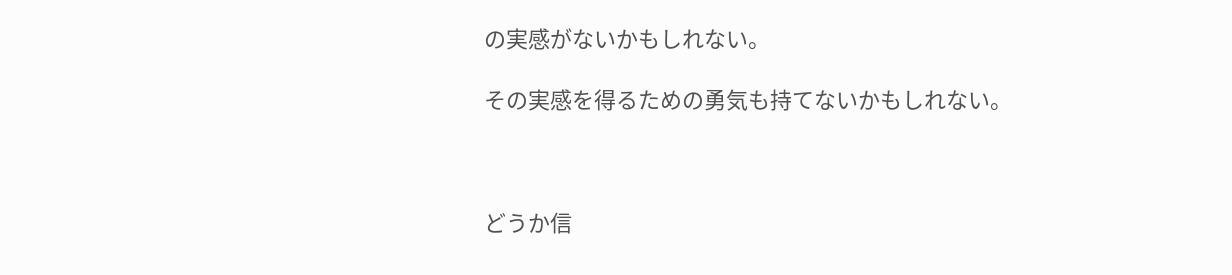の実感がないかもしれない。

その実感を得るための勇気も持てないかもしれない。



どうか信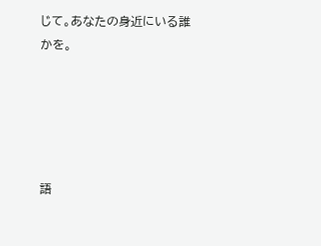じて。あなたの身近にいる誰かを。





語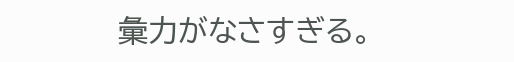彙力がなさすぎる。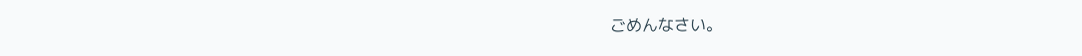ごめんなさい。